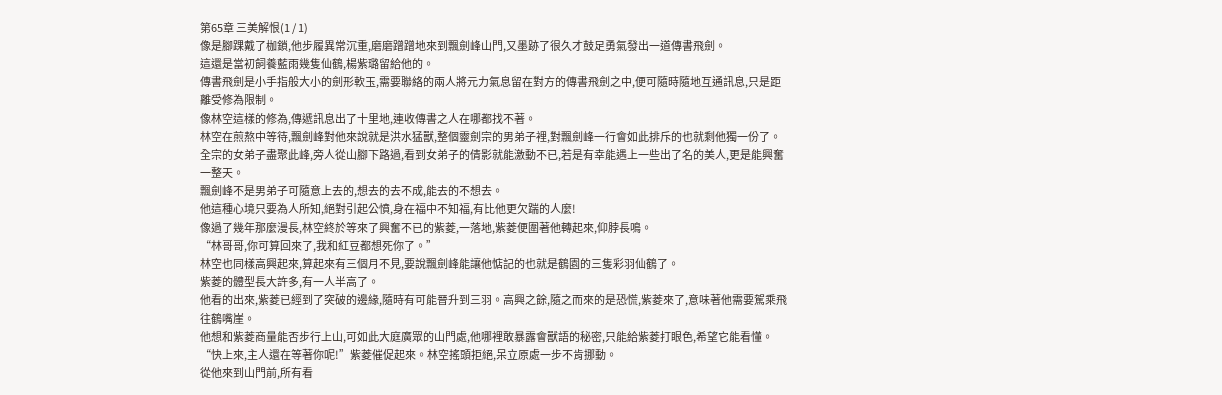第65章 三美解恨(1 / 1)
像是腳踝戴了枷鎖,他步履異常沉重,磨磨蹭蹭地來到飄劍峰山門,又墨跡了很久才鼓足勇氣發出一道傳書飛劍。
這還是當初飼養藍雨幾隻仙鶴,楊紫璐留給他的。
傳書飛劍是小手指般大小的劍形軟玉,需要聯絡的兩人將元力氣息留在對方的傳書飛劍之中,便可隨時隨地互通訊息,只是距離受修為限制。
像林空這樣的修為,傳遞訊息出了十里地,連收傳書之人在哪都找不著。
林空在煎熬中等待,飄劍峰對他來說就是洪水猛獸,整個靈劍宗的男弟子裡,對飄劍峰一行會如此排斥的也就剩他獨一份了。
全宗的女弟子盡聚此峰,旁人從山腳下路過,看到女弟子的倩影就能激動不已,若是有幸能遇上一些出了名的美人,更是能興奮一整天。
飄劍峰不是男弟子可隨意上去的,想去的去不成,能去的不想去。
他這種心境只要為人所知,絕對引起公憤,身在福中不知福,有比他更欠踹的人麼!
像過了幾年那麼漫長,林空終於等來了興奮不已的紫菱,一落地,紫菱便圍著他轉起來,仰脖長鳴。
“林哥哥,你可算回來了,我和紅豆都想死你了。”
林空也同樣高興起來,算起來有三個月不見,要說飄劍峰能讓他惦記的也就是鶴園的三隻彩羽仙鶴了。
紫菱的體型長大許多,有一人半高了。
他看的出來,紫菱已經到了突破的邊緣,隨時有可能晉升到三羽。高興之餘,隨之而來的是恐慌,紫菱來了,意味著他需要駕乘飛往鶴嘴崖。
他想和紫菱商量能否步行上山,可如此大庭廣眾的山門處,他哪裡敢暴露會獸語的秘密,只能給紫菱打眼色,希望它能看懂。
“快上來,主人還在等著你呢!”紫菱催促起來。林空搖頭拒絕,呆立原處一步不肯挪動。
從他來到山門前,所有看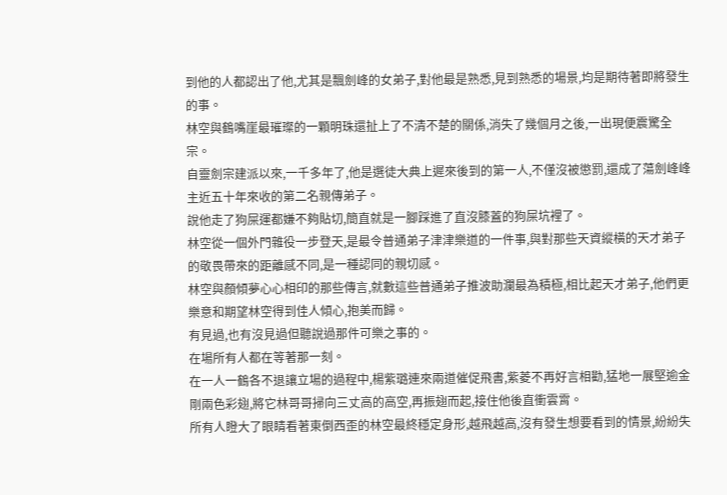到他的人都認出了他,尤其是飄劍峰的女弟子,對他最是熟悉,見到熟悉的場景,均是期待著即將發生的事。
林空與鶴嘴崖最璀璨的一顆明珠還扯上了不清不楚的關係,消失了幾個月之後,一出現便震驚全宗。
自靈劍宗建派以來,一千多年了,他是選徒大典上遲來後到的第一人,不僅沒被懲罰,還成了蕩劍峰峰主近五十年來收的第二名親傳弟子。
說他走了狗屎運都嫌不夠貼切,簡直就是一腳踩進了直沒膝蓋的狗屎坑裡了。
林空從一個外門雜役一步登天,是最令普通弟子津津樂道的一件事,與對那些天資縱橫的天才弟子的敬畏帶來的距離感不同,是一種認同的親切感。
林空與顏傾夢心心相印的那些傳言,就數這些普通弟子推波助瀾最為積極,相比起天才弟子,他們更樂意和期望林空得到佳人傾心,抱美而歸。
有見過,也有沒見過但聽說過那件可樂之事的。
在場所有人都在等著那一刻。
在一人一鶴各不退讓立場的過程中,楊紫璐連來兩道催促飛書,紫菱不再好言相勸,猛地一展堅逾金剛兩色彩翅,將它林哥哥掃向三丈高的高空,再振翅而起,接住他後直衝雲霄。
所有人瞪大了眼睛看著東倒西歪的林空最終穩定身形,越飛越高,沒有發生想要看到的情景,紛紛失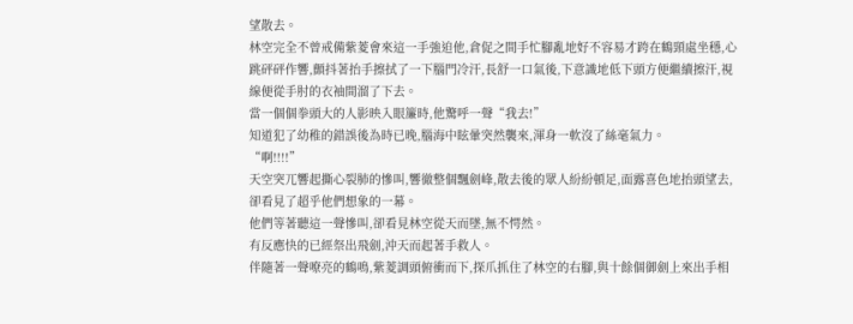望散去。
林空完全不曾戒備紫菱會來這一手強迫他,倉促之間手忙腳亂地好不容易才跨在鶴頸處坐穩,心跳砰砰作響,顫抖著抬手擦拭了一下腦門冷汗,長舒一口氣後,下意識地低下頭方便繼續擦汗,視線便從手肘的衣袖間溜了下去。
當一個個拳頭大的人影映入眼簾時,他驚呼一聲“我去!”
知道犯了幼稚的錯誤後為時已晚,腦海中眩暈突然襲來,渾身一軟沒了絲毫氣力。
“啊!!!!”
天空突兀響起撕心裂肺的慘叫,響徹整個飄劍峰,散去後的眾人紛紛頓足,面露喜色地抬頭望去,卻看見了超乎他們想象的一幕。
他們等著聽這一聲慘叫,卻看見林空從天而墜,無不愕然。
有反應快的已經祭出飛劍,沖天而起著手救人。
伴隨著一聲嘹亮的鶴鳴,紫菱調頭俯衝而下,探爪抓住了林空的右腳,與十餘個御劍上來出手相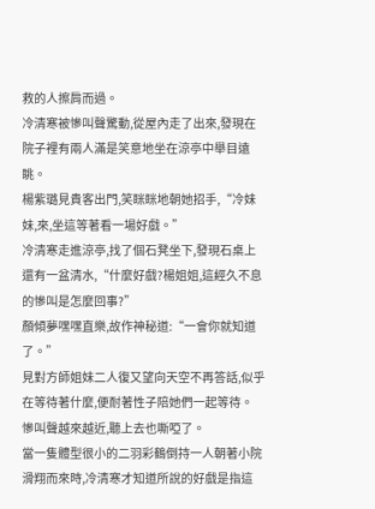救的人擦肩而過。
冷清寒被慘叫聲驚動,從屋內走了出來,發現在院子裡有兩人滿是笑意地坐在涼亭中舉目遠眺。
楊紫璐見貴客出門,笑眯眯地朝她招手,“冷妹妹,來,坐這等著看一場好戲。”
冷清寒走進涼亭,找了個石凳坐下,發現石桌上還有一盆清水,“什麼好戲?楊姐姐,這經久不息的慘叫是怎麼回事?”
顏傾夢嘿嘿直樂,故作神秘道:“一會你就知道了。”
見對方師姐妹二人復又望向天空不再答話,似乎在等待著什麼,便耐著性子陪她們一起等待。
慘叫聲越來越近,聽上去也嘶啞了。
當一隻體型很小的二羽彩鶴倒持一人朝著小院滑翔而來時,冷清寒才知道所說的好戲是指這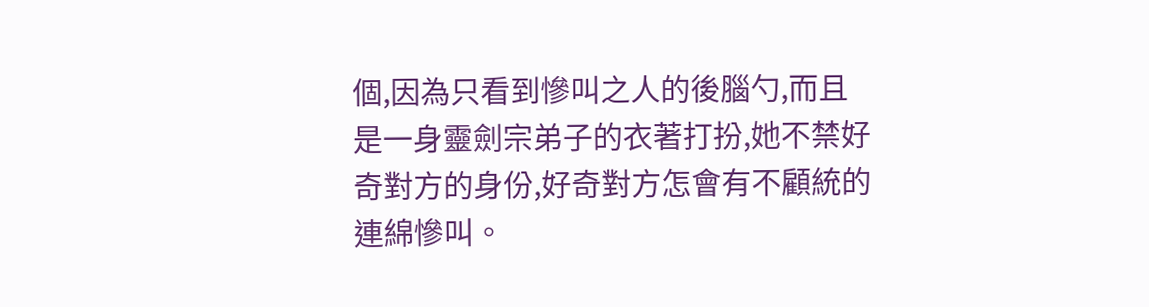個,因為只看到慘叫之人的後腦勺,而且是一身靈劍宗弟子的衣著打扮,她不禁好奇對方的身份,好奇對方怎會有不顧統的連綿慘叫。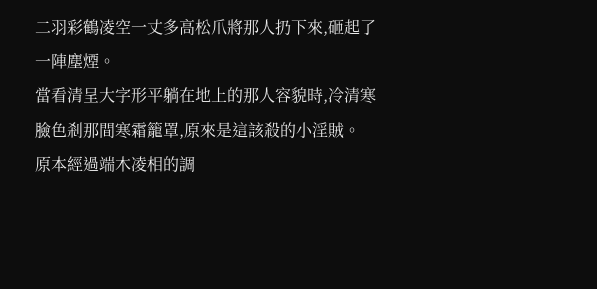二羽彩鶴凌空一丈多高松爪將那人扔下來,砸起了一陣塵煙。
當看清呈大字形平躺在地上的那人容貌時,冷清寒臉色剎那間寒霜籠罩,原來是這該殺的小淫賊。
原本經過端木凌相的調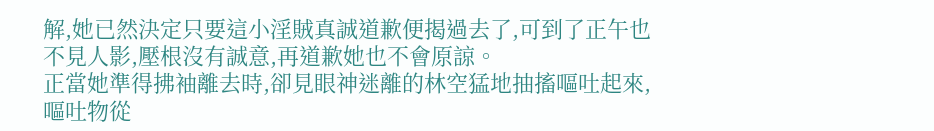解,她已然決定只要這小淫賊真誠道歉便揭過去了,可到了正午也不見人影,壓根沒有誠意,再道歉她也不會原諒。
正當她準得拂袖離去時,卻見眼神迷離的林空猛地抽搐嘔吐起來,嘔吐物從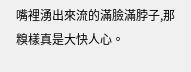嘴裡湧出來流的滿臉滿脖子,那糗樣真是大快人心。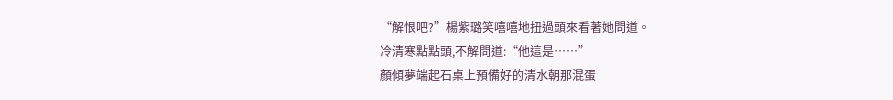“解恨吧?”楊紫璐笑嘻嘻地扭過頭來看著她問道。
冷清寒點點頭,不解問道:“他這是……”
顏傾夢端起石桌上預備好的清水朝那混蛋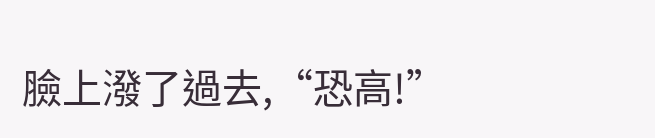臉上潑了過去,“恐高!”